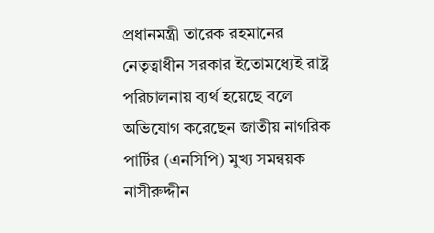প্রধানমন্ত্রী তারেক রহমানের নেতৃত্বাধীন সরকার ইতোমধ্যেই রাষ্ট্র পরিচালনায় ব্যর্থ হয়েছে বলে অভিযোগ করেছেন জাতীয় নাগরিক পার্টির (এনসিপি) মুখ্য সমন্বয়ক নাসীরুদ্দীন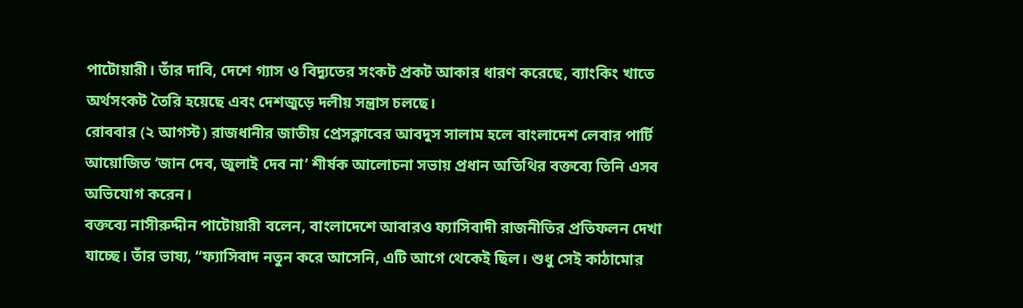পাটোয়ারী। তাঁর দাবি, দেশে গ্যাস ও বিদ্যুতের সংকট প্রকট আকার ধারণ করেছে, ব্যাংকিং খাতে অর্থসংকট তৈরি হয়েছে এবং দেশজুড়ে দলীয় সন্ত্রাস চলছে।
রোববার (২ আগস্ট) রাজধানীর জাতীয় প্রেসক্লাবের আবদুস সালাম হলে বাংলাদেশ লেবার পার্টি আয়োজিত ‘জান দেব, জুলাই দেব না’ শীর্ষক আলোচনা সভায় প্রধান অতিথির বক্তব্যে তিনি এসব অভিযোগ করেন।
বক্তব্যে নাসীরুদ্দীন পাটোয়ারী বলেন, বাংলাদেশে আবারও ফ্যাসিবাদী রাজনীতির প্রতিফলন দেখা যাচ্ছে। তাঁর ভাষ্য, “ফ্যাসিবাদ নতুন করে আসেনি, এটি আগে থেকেই ছিল। শুধু সেই কাঠামোর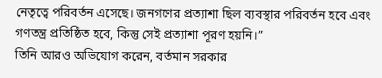নেতৃত্বে পরিবর্তন এসেছে। জনগণের প্রত্যাশা ছিল ব্যবস্থার পরিবর্তন হবে এবং গণতন্ত্র প্রতিষ্ঠিত হবে, কিন্তু সেই প্রত্যাশা পূরণ হয়নি।”
তিনি আরও অভিযোগ করেন, বর্তমান সরকার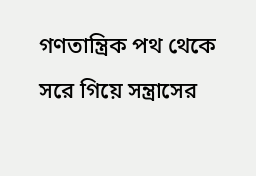গণতান্ত্রিক পথ থেকে সরে গিয়ে সন্ত্রাসের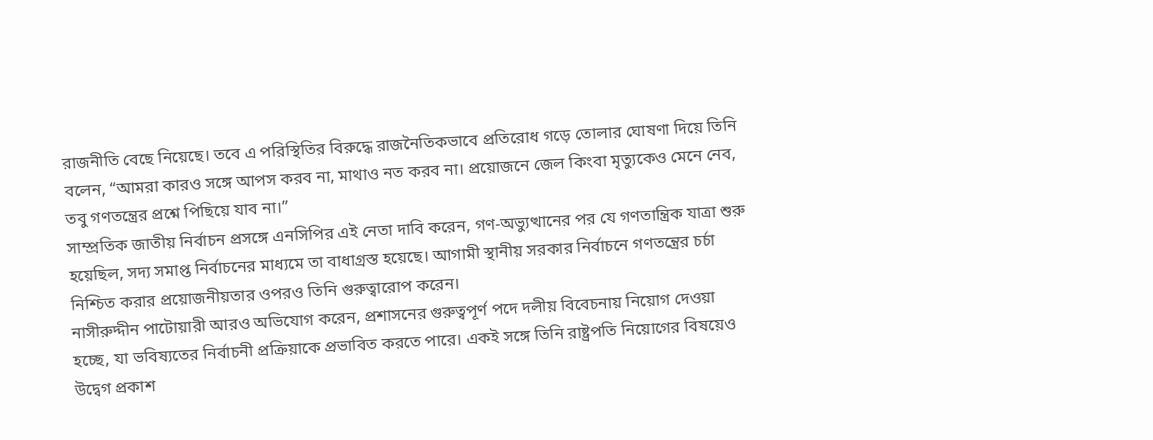রাজনীতি বেছে নিয়েছে। তবে এ পরিস্থিতির বিরুদ্ধে রাজনৈতিকভাবে প্রতিরোধ গড়ে তোলার ঘোষণা দিয়ে তিনি বলেন, “আমরা কারও সঙ্গে আপস করব না, মাথাও নত করব না। প্রয়োজনে জেল কিংবা মৃত্যুকেও মেনে নেব, তবু গণতন্ত্রের প্রশ্নে পিছিয়ে যাব না।”
সাম্প্রতিক জাতীয় নির্বাচন প্রসঙ্গে এনসিপির এই নেতা দাবি করেন, গণ-অভ্যুত্থানের পর যে গণতান্ত্রিক যাত্রা শুরু হয়েছিল, সদ্য সমাপ্ত নির্বাচনের মাধ্যমে তা বাধাগ্রস্ত হয়েছে। আগামী স্থানীয় সরকার নির্বাচনে গণতন্ত্রের চর্চা নিশ্চিত করার প্রয়োজনীয়তার ওপরও তিনি গুরুত্বারোপ করেন।
নাসীরুদ্দীন পাটোয়ারী আরও অভিযোগ করেন, প্রশাসনের গুরুত্বপূর্ণ পদে দলীয় বিবেচনায় নিয়োগ দেওয়া হচ্ছে, যা ভবিষ্যতের নির্বাচনী প্রক্রিয়াকে প্রভাবিত করতে পারে। একই সঙ্গে তিনি রাষ্ট্রপতি নিয়োগের বিষয়েও উদ্বেগ প্রকাশ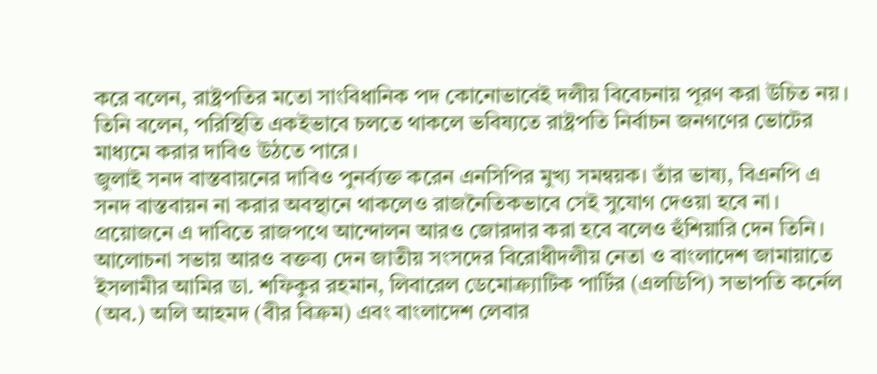করে বলেন, রাষ্ট্রপতির মতো সাংবিধানিক পদ কোনোভাবেই দলীয় বিবেচনায় পূরণ করা উচিত নয়।
তিনি বলেন, পরিস্থিতি একইভাবে চলতে থাকলে ভবিষ্যতে রাষ্ট্রপতি নির্বাচন জনগণের ভোটের মাধ্যমে করার দাবিও উঠতে পারে।
জুলাই সনদ বাস্তবায়নের দাবিও পুনর্ব্যক্ত করেন এনসিপির মুখ্য সমন্বয়ক। তাঁর ভাষ্য, বিএনপি এ সনদ বাস্তবায়ন না করার অবস্থানে থাকলেও রাজনৈতিকভাবে সেই সুযোগ দেওয়া হবে না। প্রয়োজনে এ দাবিতে রাজপথে আন্দোলন আরও জোরদার করা হবে বলেও হুঁশিয়ারি দেন তিনি।
আলোচনা সভায় আরও বক্তব্য দেন জাতীয় সংসদের বিরোধীদলীয় নেতা ও বাংলাদেশ জামায়াতে ইসলামীর আমির ডা. শফিকুর রহমান, লিবারেল ডেমোক্র্যাটিক পার্টির (এলডিপি) সভাপতি কর্নেল (অব.) অলি আহমদ (বীর বিক্রম) এবং বাংলাদেশ লেবার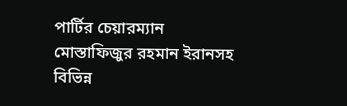পার্টির চেয়ারম্যান মোস্তাফিজুর রহমান ইরানসহ বিভিন্ন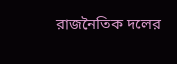রাজনৈতিক দলের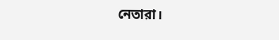নেতারা।